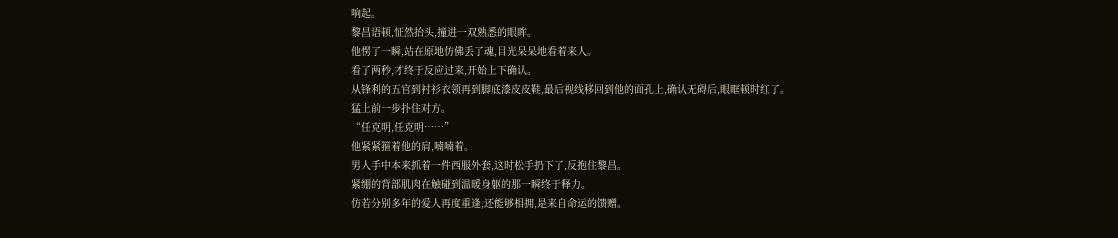响起。
黎昌语顿,怔然抬头,撞进一双熟悉的眼眸。
他愣了一瞬,站在原地仿佛丢了魂,目光呆呆地看着来人。
看了两秒,才终于反应过来,开始上下确认。
从锋利的五官到衬衫衣领再到脚底漆皮皮鞋,最后视线移回到他的面孔上,确认无碍后,眼眶顿时红了。
猛上前一步扑住对方。
“任克明,任克明……”
他紧紧箍着他的肩,喃喃着。
男人手中本来抓着一件西服外套,这时松手扔下了,反抱住黎昌。
紧绷的背部肌肉在触碰到温暖身躯的那一瞬终于释力。
仿若分别多年的爱人再度重逢,还能够相拥,是来自命运的馈赠。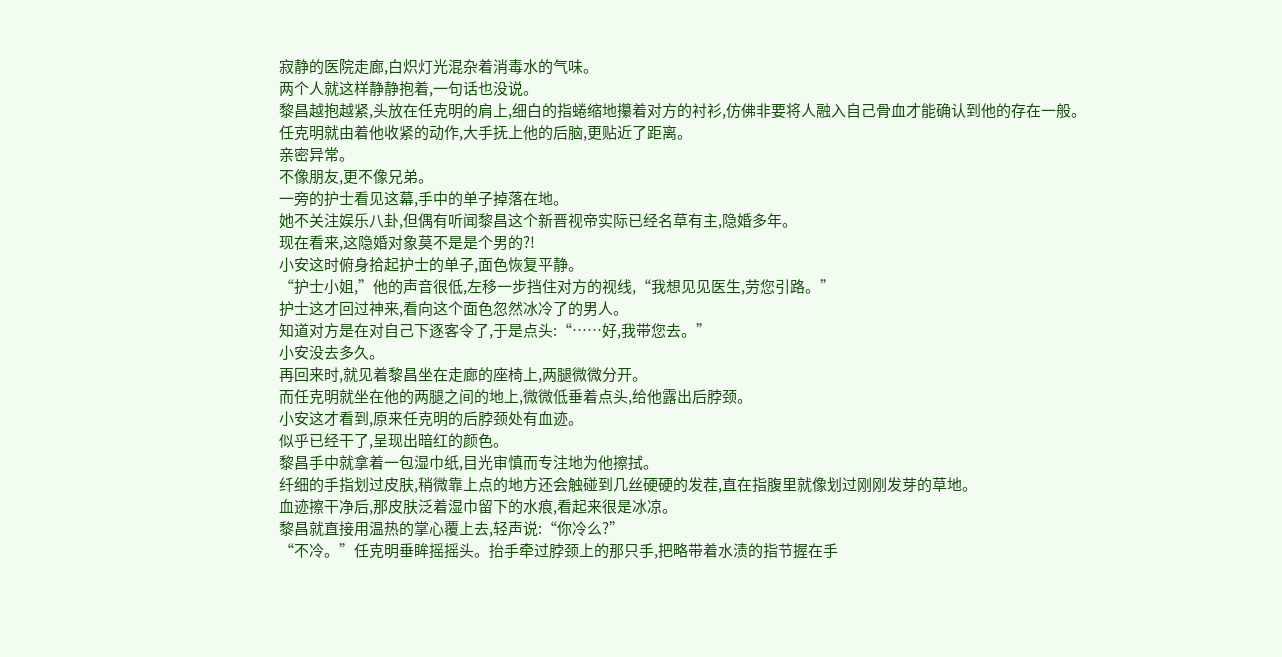寂静的医院走廊,白炽灯光混杂着消毒水的气味。
两个人就这样静静抱着,一句话也没说。
黎昌越抱越紧,头放在任克明的肩上,细白的指蜷缩地攥着对方的衬衫,仿佛非要将人融入自己骨血才能确认到他的存在一般。
任克明就由着他收紧的动作,大手抚上他的后脑,更贴近了距离。
亲密异常。
不像朋友,更不像兄弟。
一旁的护士看见这幕,手中的单子掉落在地。
她不关注娱乐八卦,但偶有听闻黎昌这个新晋视帝实际已经名草有主,隐婚多年。
现在看来,这隐婚对象莫不是是个男的?!
小安这时俯身拾起护士的单子,面色恢复平静。
“护士小姐,”他的声音很低,左移一步挡住对方的视线,“我想见见医生,劳您引路。”
护士这才回过神来,看向这个面色忽然冰冷了的男人。
知道对方是在对自己下逐客令了,于是点头:“……好,我带您去。”
小安没去多久。
再回来时,就见着黎昌坐在走廊的座椅上,两腿微微分开。
而任克明就坐在他的两腿之间的地上,微微低垂着点头,给他露出后脖颈。
小安这才看到,原来任克明的后脖颈处有血迹。
似乎已经干了,呈现出暗红的颜色。
黎昌手中就拿着一包湿巾纸,目光审慎而专注地为他擦拭。
纤细的手指划过皮肤,稍微靠上点的地方还会触碰到几丝硬硬的发茬,直在指腹里就像划过刚刚发芽的草地。
血迹擦干净后,那皮肤泛着湿巾留下的水痕,看起来很是冰凉。
黎昌就直接用温热的掌心覆上去,轻声说:“你冷么?”
“不冷。”任克明垂眸摇摇头。抬手牵过脖颈上的那只手,把略带着水渍的指节握在手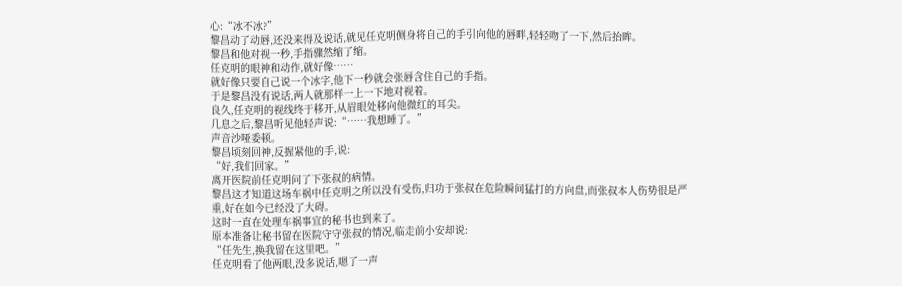心:“冰不冰?”
黎昌动了动唇,还没来得及说话,就见任克明侧身将自己的手引向他的唇畔,轻轻吻了一下,然后抬眸。
黎昌和他对视一秒,手指骤然缩了缩。
任克明的眼神和动作,就好像……
就好像只要自己说一个冰字,他下一秒就会张唇含住自己的手指。
于是黎昌没有说话,两人就那样一上一下地对视着。
良久,任克明的视线终于移开,从眉眼处移向他微红的耳尖。
几息之后,黎昌听见他轻声说:“……我想睡了。”
声音沙哑委顿。
黎昌顷刻回神,反握紧他的手,说:
“好,我们回家。”
离开医院前任克明问了下张叔的病情。
黎昌这才知道这场车祸中任克明之所以没有受伤,归功于张叔在危险瞬间猛打的方向盘,而张叔本人伤势很是严重,好在如今已经没了大碍。
这时一直在处理车祸事宜的秘书也到来了。
原本准备让秘书留在医院守守张叔的情况,临走前小安却说:
“任先生,换我留在这里吧。”
任克明看了他两眼,没多说话,嗯了一声